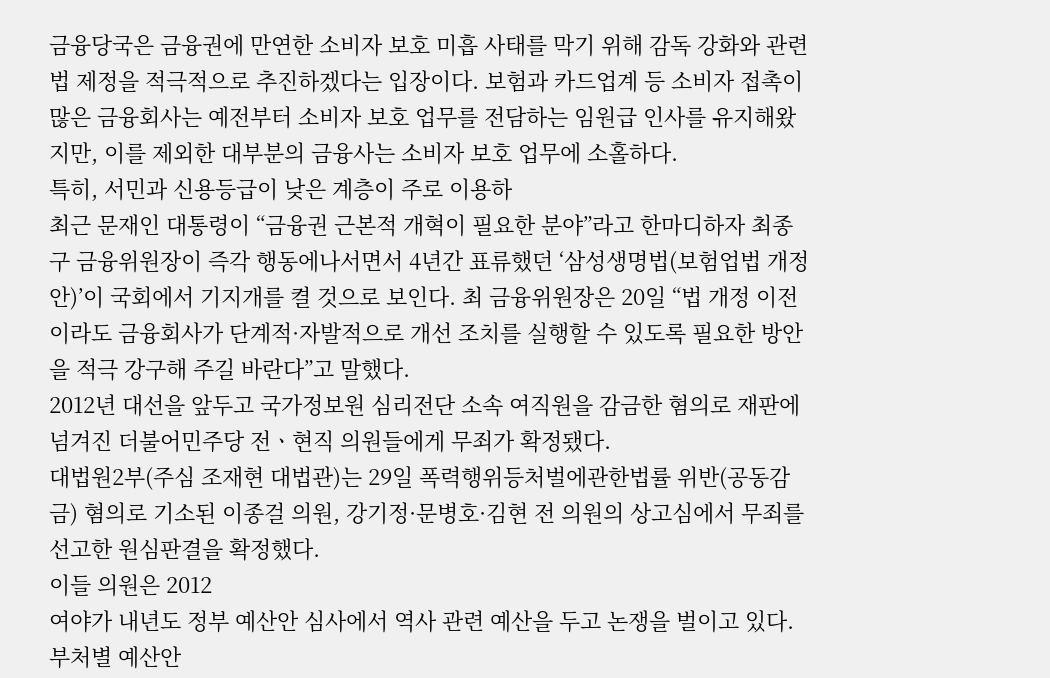금융당국은 금융권에 만연한 소비자 보호 미흡 사태를 막기 위해 감독 강화와 관련 법 제정을 적극적으로 추진하겠다는 입장이다. 보험과 카드업계 등 소비자 접촉이 많은 금융회사는 예전부터 소비자 보호 업무를 전담하는 임원급 인사를 유지해왔지만, 이를 제외한 대부분의 금융사는 소비자 보호 업무에 소홀하다.
특히, 서민과 신용등급이 낮은 계층이 주로 이용하
최근 문재인 대통령이 “금융권 근본적 개혁이 필요한 분야”라고 한마디하자 최종구 금융위원장이 즉각 행동에나서면서 4년간 표류했던 ‘삼성생명법(보험업법 개정안)’이 국회에서 기지개를 켤 것으로 보인다. 최 금융위원장은 20일 “법 개정 이전이라도 금융회사가 단계적·자발적으로 개선 조치를 실행할 수 있도록 필요한 방안을 적극 강구해 주길 바란다”고 말했다.
2012년 대선을 앞두고 국가정보원 심리전단 소속 여직원을 감금한 혐의로 재판에 넘겨진 더불어민주당 전ㆍ현직 의원들에게 무죄가 확정됐다.
대법원2부(주심 조재현 대법관)는 29일 폭력행위등처벌에관한법률 위반(공동감금) 혐의로 기소된 이종걸 의원, 강기정·문병호·김현 전 의원의 상고심에서 무죄를 선고한 원심판결을 확정했다.
이들 의원은 2012
여야가 내년도 정부 예산안 심사에서 역사 관련 예산을 두고 논쟁을 벌이고 있다. 부처별 예산안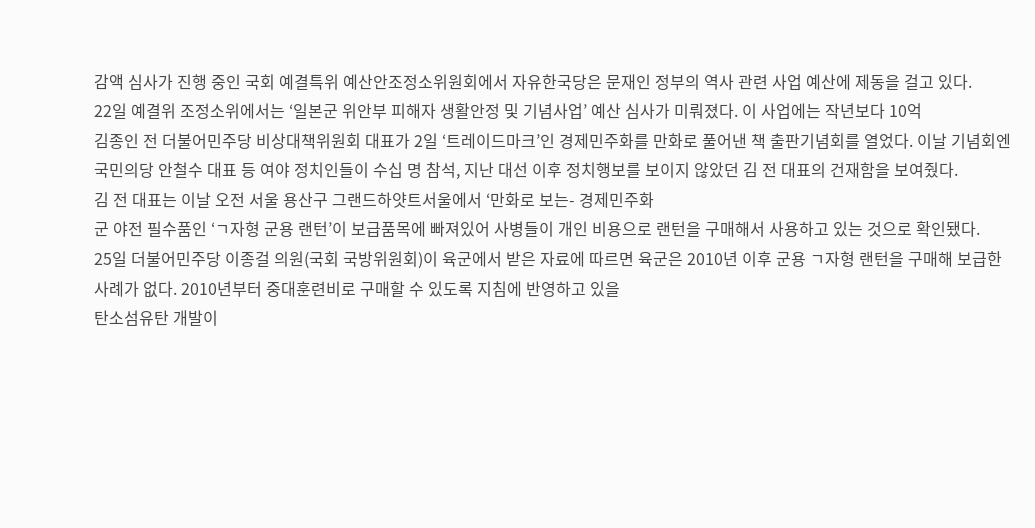감액 심사가 진행 중인 국회 예결특위 예산안조정소위원회에서 자유한국당은 문재인 정부의 역사 관련 사업 예산에 제동을 걸고 있다.
22일 예결위 조정소위에서는 ‘일본군 위안부 피해자 생활안정 및 기념사업’ 예산 심사가 미뤄졌다. 이 사업에는 작년보다 10억
김종인 전 더불어민주당 비상대책위원회 대표가 2일 ‘트레이드마크’인 경제민주화를 만화로 풀어낸 책 출판기념회를 열었다. 이날 기념회엔 국민의당 안철수 대표 등 여야 정치인들이 수십 명 참석, 지난 대선 이후 정치행보를 보이지 않았던 김 전 대표의 건재함을 보여줬다.
김 전 대표는 이날 오전 서울 용산구 그랜드하얏트서울에서 ‘만화로 보는- 경제민주화
군 야전 필수품인 ‘ㄱ자형 군용 랜턴’이 보급품목에 빠져있어 사병들이 개인 비용으로 랜턴을 구매해서 사용하고 있는 것으로 확인됐다.
25일 더불어민주당 이종걸 의원(국회 국방위원회)이 육군에서 받은 자료에 따르면 육군은 2010년 이후 군용 ㄱ자형 랜턴을 구매해 보급한 사례가 없다. 2010년부터 중대훈련비로 구매할 수 있도록 지침에 반영하고 있을
탄소섬유탄 개발이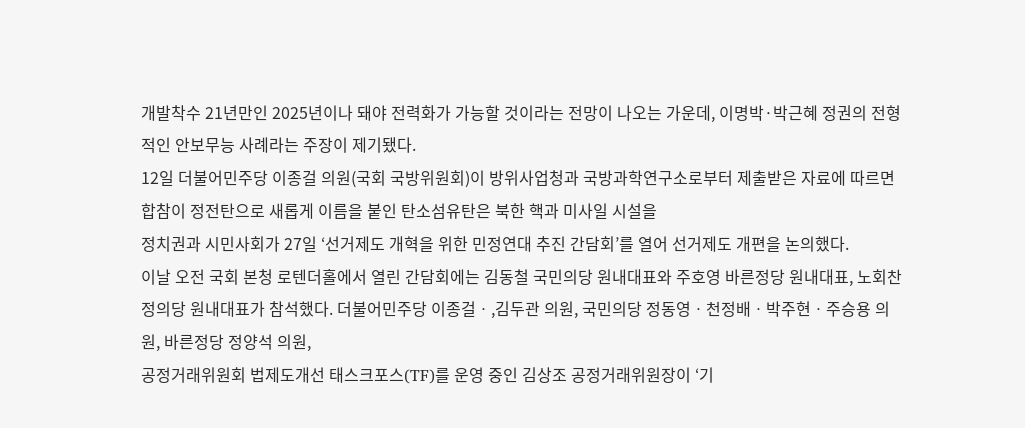개발착수 21년만인 2025년이나 돼야 전력화가 가능할 것이라는 전망이 나오는 가운데, 이명박·박근혜 정권의 전형적인 안보무능 사례라는 주장이 제기됐다.
12일 더불어민주당 이종걸 의원(국회 국방위원회)이 방위사업청과 국방과학연구소로부터 제출받은 자료에 따르면 합참이 정전탄으로 새롭게 이름을 붙인 탄소섬유탄은 북한 핵과 미사일 시설을
정치권과 시민사회가 27일 ‘선거제도 개혁을 위한 민정연대 추진 간담회’를 열어 선거제도 개편을 논의했다.
이날 오전 국회 본청 로텐더홀에서 열린 간담회에는 김동철 국민의당 원내대표와 주호영 바른정당 원내대표, 노회찬 정의당 원내대표가 참석했다. 더불어민주당 이종걸ㆍ,김두관 의원, 국민의당 정동영ㆍ천정배ㆍ박주현ㆍ주승용 의원, 바른정당 정양석 의원,
공정거래위원회 법제도개선 태스크포스(TF)를 운영 중인 김상조 공정거래위원장이 ‘기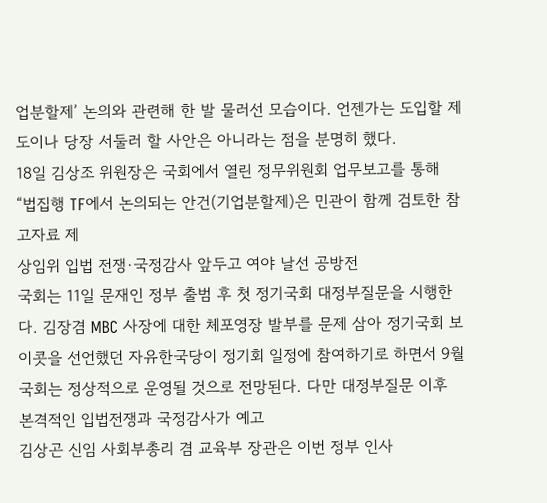업분할제’ 논의와 관련해 한 발 물러선 모습이다. 언젠가는 도입할 제도이나 당장 서둘러 할 사안은 아니라는 점을 분명히 했다.
18일 김상조 위원장은 국회에서 열린 정무위원회 업무보고를 통해 “법집행 TF에서 논의되는 안건(기업분할제)은 민관이 함께 검토한 참고자료 제
상임위 입법 전쟁·국정감사 앞두고 여야 날선 공방전
국회는 11일 문재인 정부 출범 후 첫 정기국회 대정부질문을 시행한다. 김장겸 MBC 사장에 대한 체포영장 발부를 문제 삼아 정기국회 보이콧을 선언했던 자유한국당이 정기회 일정에 참여하기로 하면서 9월 국회는 정상적으로 운영될 것으로 전망된다. 다만 대정부질문 이후 본격적인 입법전쟁과 국정감사가 예고
김상곤 신임 사회부총리 겸 교육부 장관은 이번 정부 인사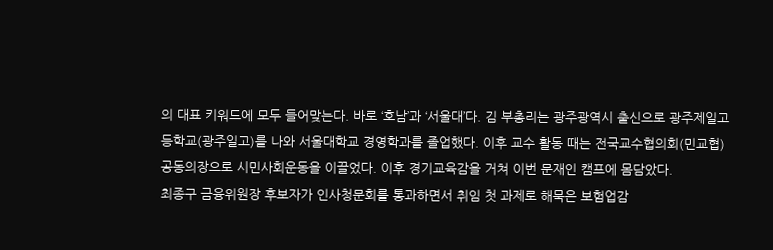의 대표 키워드에 모두 들어맞는다. 바로 ‘호남’과 ‘서울대’다. 김 부총리는 광주광역시 출신으로 광주제일고등학교(광주일고)를 나와 서울대학교 경영학과를 졸업했다. 이후 교수 활동 때는 전국교수협의회(민교협) 공동의장으로 시민사회운동을 이끌었다. 이후 경기교육감을 거쳐 이번 문재인 캠프에 몸담았다.
최종구 금융위원장 후보자가 인사청문회를 통과하면서 취임 첫 과제로 해묵은 보험업감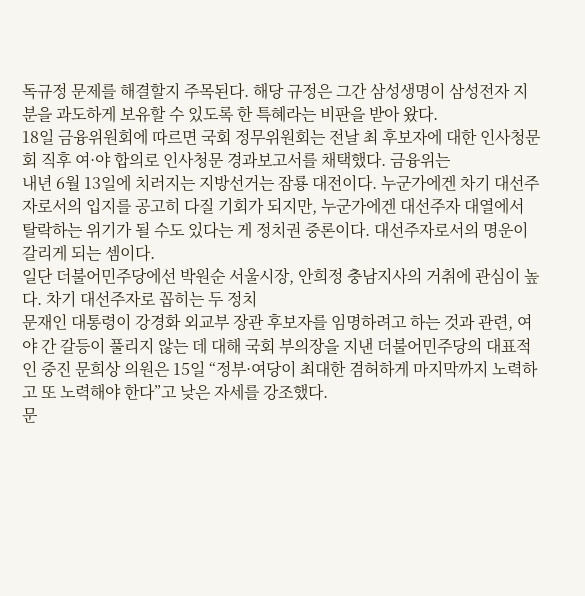독규정 문제를 해결할지 주목된다. 해당 규정은 그간 삼성생명이 삼성전자 지분을 과도하게 보유할 수 있도록 한 특혜라는 비판을 받아 왔다.
18일 금융위원회에 따르면 국회 정무위원회는 전날 최 후보자에 대한 인사청문회 직후 여·야 합의로 인사청문 경과보고서를 채택했다. 금융위는
내년 6월 13일에 치러지는 지방선거는 잠룡 대전이다. 누군가에겐 차기 대선주자로서의 입지를 공고히 다질 기회가 되지만, 누군가에겐 대선주자 대열에서 탈락하는 위기가 될 수도 있다는 게 정치권 중론이다. 대선주자로서의 명운이 갈리게 되는 셈이다.
일단 더불어민주당에선 박원순 서울시장, 안희정 충남지사의 거취에 관심이 높다. 차기 대선주자로 꼽히는 두 정치
문재인 대통령이 강경화 외교부 장관 후보자를 임명하려고 하는 것과 관련, 여야 간 갈등이 풀리지 않는 데 대해 국회 부의장을 지낸 더불어민주당의 대표적인 중진 문희상 의원은 15일 “정부·여당이 최대한 겸허하게 마지막까지 노력하고 또 노력해야 한다”고 낮은 자세를 강조했다.
문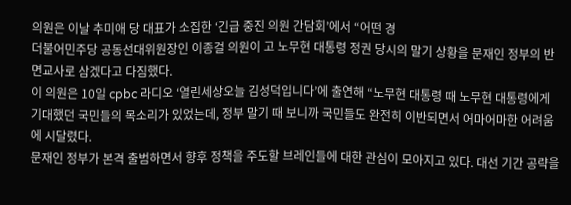의원은 이날 추미애 당 대표가 소집한 ‘긴급 중진 의원 간담회’에서 “어떤 경
더불어민주당 공동선대위원장인 이종걸 의원이 고 노무현 대통령 정권 당시의 말기 상황을 문재인 정부의 반면교사로 삼겠다고 다짐했다.
이 의원은 10일 cpbc 라디오 ‘열린세상오늘 김성덕입니다’에 출연해 “노무현 대통령 때 노무현 대통령에게 기대했던 국민들의 목소리가 있었는데, 정부 말기 때 보니까 국민들도 완전히 이반되면서 어마어마한 어려움에 시달렸다.
문재인 정부가 본격 출범하면서 향후 정책을 주도할 브레인들에 대한 관심이 모아지고 있다. 대선 기간 공략을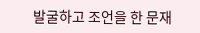발굴하고 조언을 한 문재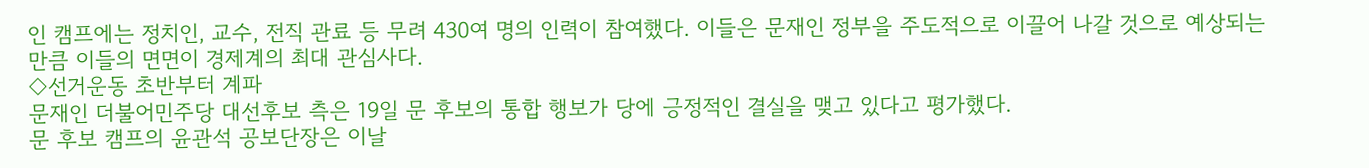인 캠프에는 정치인, 교수, 전직 관료 등 무려 430여 명의 인력이 참여했다. 이들은 문재인 정부을 주도적으로 이끌어 나갈 것으로 예상되는 만큼 이들의 면면이 경제계의 최대 관심사다.
◇선거운동 초반부터 계파
문재인 더불어민주당 대선후보 측은 19일 문 후보의 통합 행보가 당에 긍정적인 결실을 맺고 있다고 평가했다.
문 후보 캠프의 윤관석 공보단장은 이날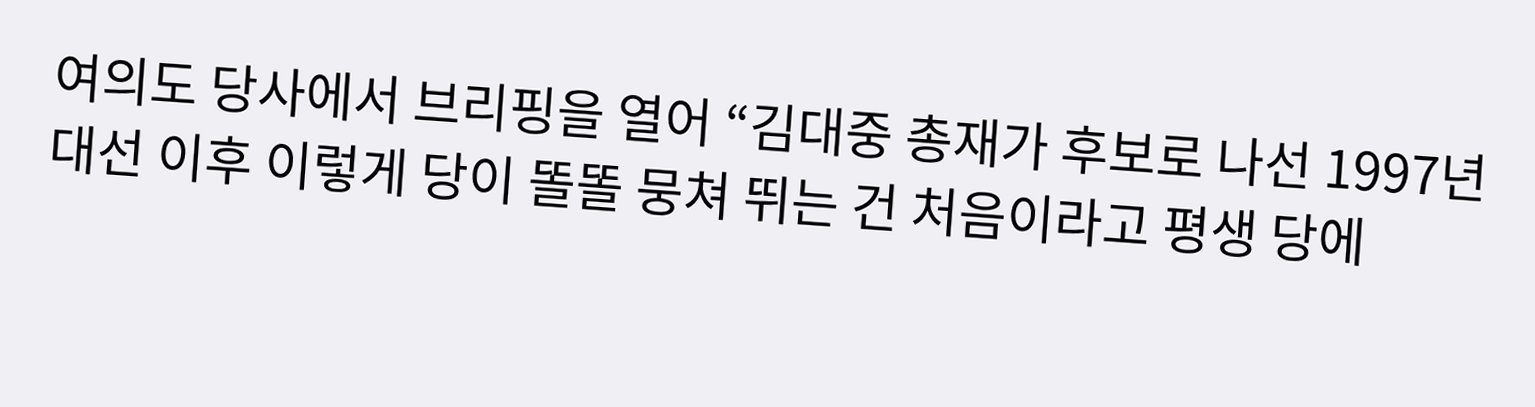여의도 당사에서 브리핑을 열어 “김대중 총재가 후보로 나선 1997년 대선 이후 이렇게 당이 똘똘 뭉쳐 뛰는 건 처음이라고 평생 당에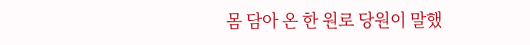몸 담아 온 한 원로 당원이 말했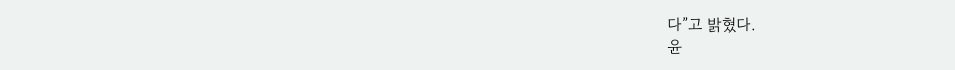다”고 밝혔다.
윤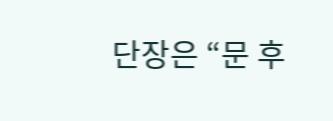단장은 “문 후